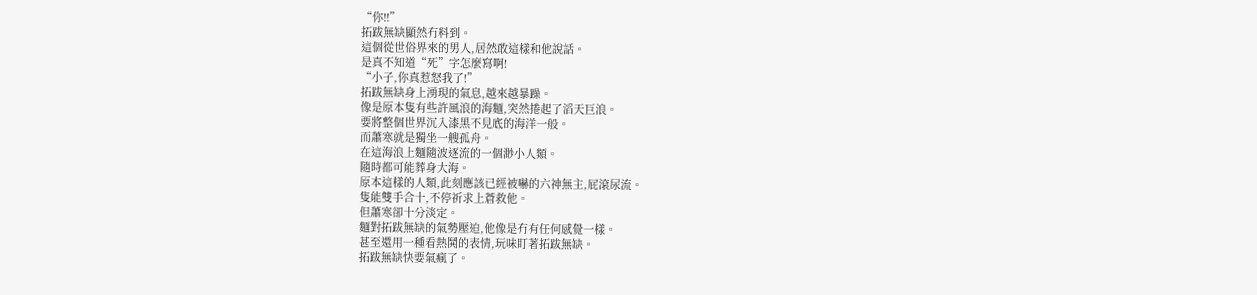“你!!”
拓跋無缺顯然冇料到。
這個從世俗界來的男人,居然敢這樣和他說話。
是真不知道“死”字怎麼寫啊!
“小子,你真惹怒我了!”
拓跋無缺身上湧現的氣息,越來越暴躁。
像是原本隻有些許風浪的海麵,突然捲起了滔天巨浪。
要將整個世界沉入漆黑不見底的海洋一般。
而蕭寒就是獨坐一艘孤舟。
在這海浪上麵隨波逐流的一個渺小人類。
隨時都可能葬身大海。
原本這樣的人類,此刻應該已經被嚇的六神無主,屁滾尿流。
隻能雙手合十,不停祈求上蒼救他。
但蕭寒卻十分淡定。
麵對拓跋無缺的氣勢壓迫,他像是冇有任何感覺一樣。
甚至還用一種看熱鬨的表情,玩味盯著拓跋無缺。
拓跋無缺快要氣瘋了。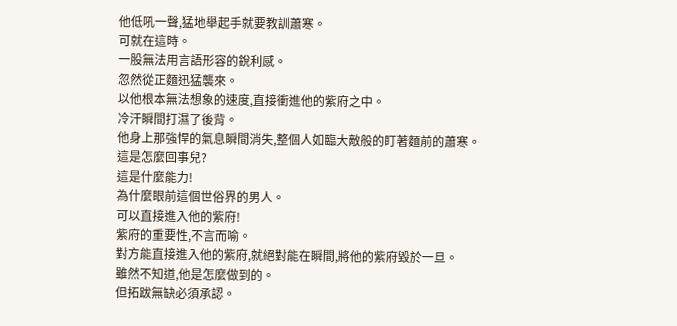他低吼一聲,猛地舉起手就要教訓蕭寒。
可就在這時。
一股無法用言語形容的銳利感。
忽然從正麵迅猛襲來。
以他根本無法想象的速度,直接衝進他的紫府之中。
冷汗瞬間打濕了後背。
他身上那強悍的氣息瞬間消失,整個人如臨大敵般的盯著麵前的蕭寒。
這是怎麼回事兒?
這是什麼能力!
為什麼眼前這個世俗界的男人。
可以直接進入他的紫府!
紫府的重要性,不言而喻。
對方能直接進入他的紫府,就絕對能在瞬間,將他的紫府毀於一旦。
雖然不知道,他是怎麼做到的。
但拓跋無缺必須承認。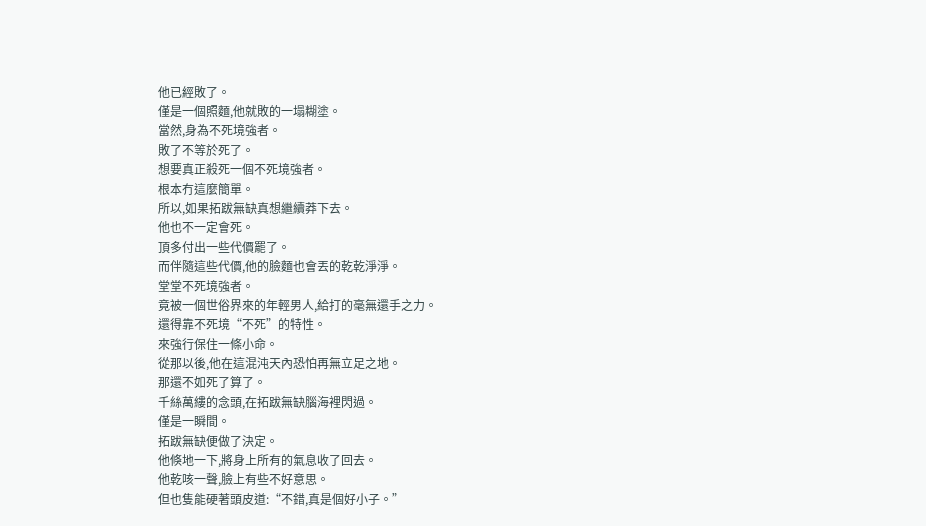他已經敗了。
僅是一個照麵,他就敗的一塌糊塗。
當然,身為不死境強者。
敗了不等於死了。
想要真正殺死一個不死境強者。
根本冇這麼簡單。
所以,如果拓跋無缺真想繼續莽下去。
他也不一定會死。
頂多付出一些代價罷了。
而伴隨這些代價,他的臉麵也會丟的乾乾淨淨。
堂堂不死境強者。
竟被一個世俗界來的年輕男人,給打的毫無還手之力。
還得靠不死境“不死”的特性。
來強行保住一條小命。
從那以後,他在這混沌天內恐怕再無立足之地。
那還不如死了算了。
千絲萬縷的念頭,在拓跋無缺腦海裡閃過。
僅是一瞬間。
拓跋無缺便做了決定。
他倏地一下,將身上所有的氣息收了回去。
他乾咳一聲,臉上有些不好意思。
但也隻能硬著頭皮道:“不錯,真是個好小子。”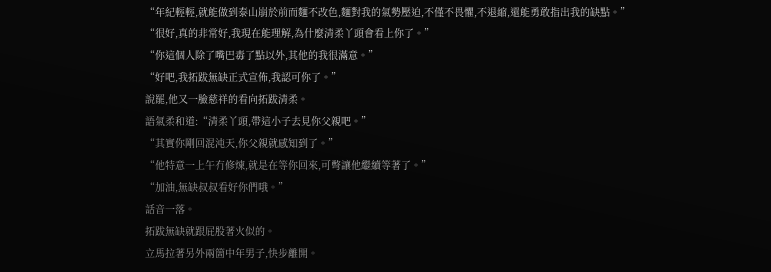“年紀輕輕,就能做到泰山崩於前而麵不改色,麵對我的氣勢壓迫,不僅不畏懼,不退縮,還能勇敢指出我的缺點。”
“很好,真的非常好,我現在能理解,為什麼清柔丫頭會看上你了。”
“你這個人除了嘴巴毒了點以外,其他的我很滿意。”
“好吧,我拓跋無缺正式宣佈,我認可你了。”
說罷,他又一臉慈祥的看向拓跋清柔。
語氣柔和道:“清柔丫頭,帶這小子去見你父親吧。”
“其實你剛回混沌天,你父親就感知到了。”
“他特意一上午冇修煉,就是在等你回來,可彆讓他繼續等著了。”
“加油,無缺叔叔看好你們哦。”
話音一落。
拓跋無缺就跟屁股著火似的。
立馬拉著另外兩箇中年男子,快步離開。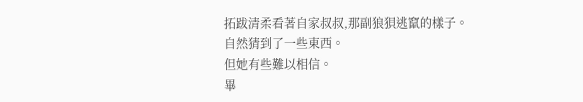拓跋清柔看著自家叔叔,那副狼狽逃竄的樣子。
自然猜到了一些東西。
但她有些難以相信。
畢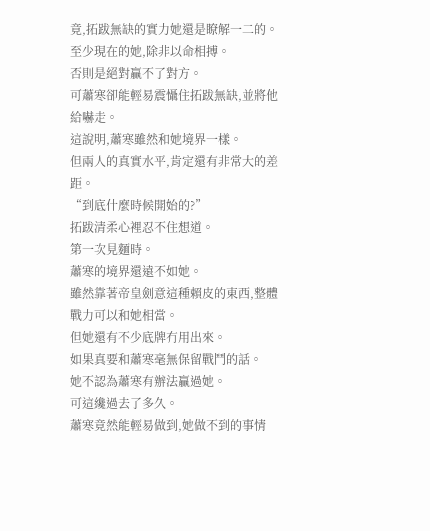竟,拓跋無缺的實力她還是瞭解一二的。
至少現在的她,除非以命相搏。
否則是絕對贏不了對方。
可蕭寒卻能輕易震懾住拓跋無缺,並將他給嚇走。
這說明,蕭寒雖然和她境界一樣。
但兩人的真實水平,肯定還有非常大的差距。
“到底什麼時候開始的?”
拓跋清柔心裡忍不住想道。
第一次見麵時。
蕭寒的境界還遠不如她。
雖然靠著帝皇劍意這種賴皮的東西,整體戰力可以和她相當。
但她還有不少底牌冇用出來。
如果真要和蕭寒毫無保留戰鬥的話。
她不認為蕭寒有辦法贏過她。
可這纔過去了多久。
蕭寒竟然能輕易做到,她做不到的事情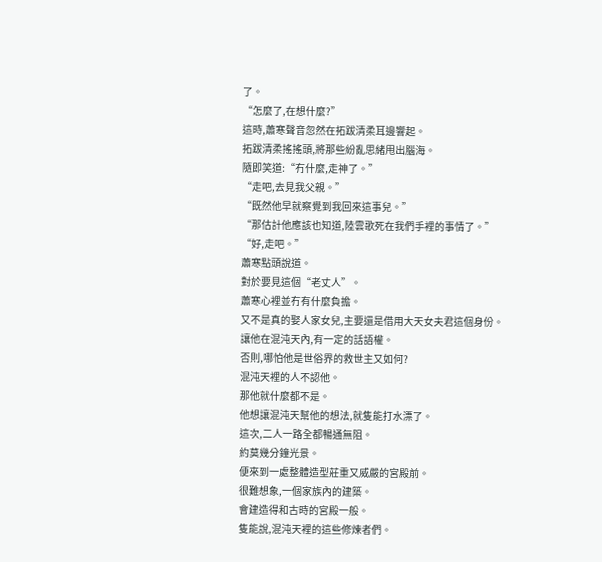了。
“怎麼了,在想什麼?”
這時,蕭寒聲音忽然在拓跋清柔耳邊響起。
拓跋清柔搖搖頭,將那些紛亂思緒甩出腦海。
隨即笑道:“冇什麼,走神了。”
“走吧,去見我父親。”
“既然他早就察覺到我回來這事兒。”
“那估計他應該也知道,陸雲歌死在我們手裡的事情了。”
“好,走吧。”
蕭寒點頭說道。
對於要見這個“老丈人”。
蕭寒心裡並冇有什麼負擔。
又不是真的娶人家女兒,主要還是借用大天女夫君這個身份。
讓他在混沌天內,有一定的話語權。
否則,哪怕他是世俗界的救世主又如何?
混沌天裡的人不認他。
那他就什麼都不是。
他想讓混沌天幫他的想法,就隻能打水漂了。
這次,二人一路全都暢通無阻。
約莫幾分鐘光景。
便來到一處整體造型莊重又威嚴的宮殿前。
很難想象,一個家族內的建築。
會建造得和古時的宮殿一般。
隻能說,混沌天裡的這些修煉者們。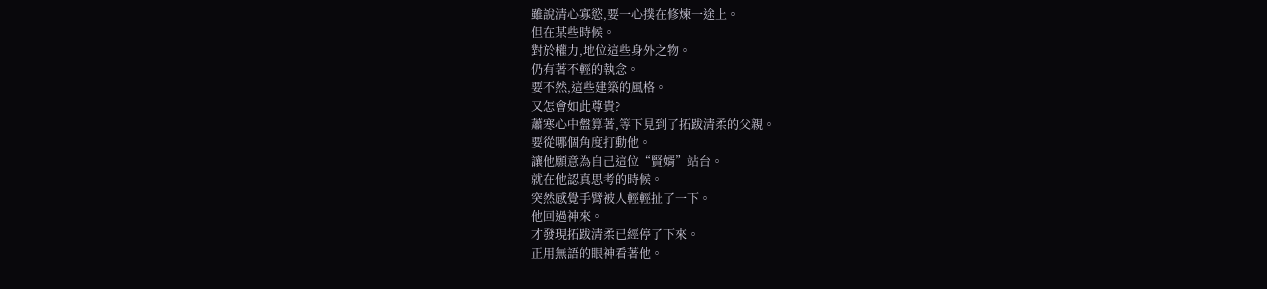雖說清心寡慾,要一心撲在修煉一途上。
但在某些時候。
對於權力,地位這些身外之物。
仍有著不輕的執念。
要不然,這些建築的風格。
又怎會如此尊貴?
蕭寒心中盤算著,等下見到了拓跋清柔的父親。
要從哪個角度打動他。
讓他願意為自己這位“賢婿”站台。
就在他認真思考的時候。
突然感覺手臂被人輕輕扯了一下。
他回過神來。
才發現拓跋清柔已經停了下來。
正用無語的眼神看著他。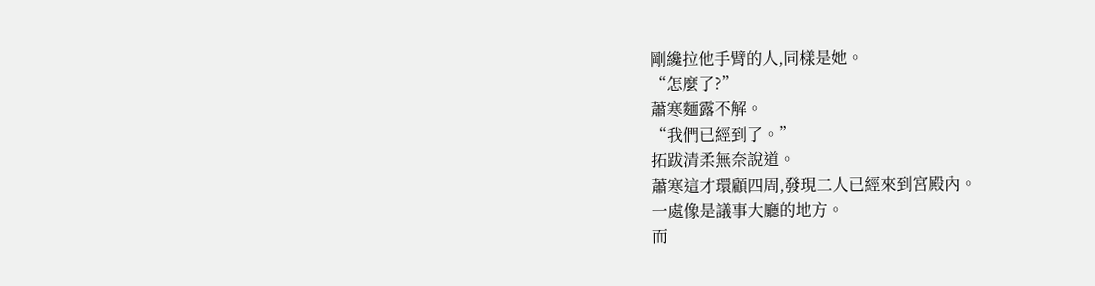剛纔拉他手臂的人,同樣是她。
“怎麼了?”
蕭寒麵露不解。
“我們已經到了。”
拓跋清柔無奈說道。
蕭寒這才環顧四周,發現二人已經來到宮殿內。
一處像是議事大廳的地方。
而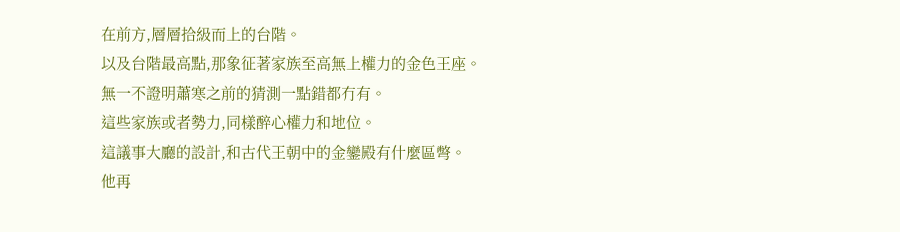在前方,層層拾級而上的台階。
以及台階最高點,那象征著家族至高無上權力的金色王座。
無一不證明蕭寒之前的猜測一點錯都冇有。
這些家族或者勢力,同樣醉心權力和地位。
這議事大廳的設計,和古代王朝中的金鑾殿有什麼區彆。
他再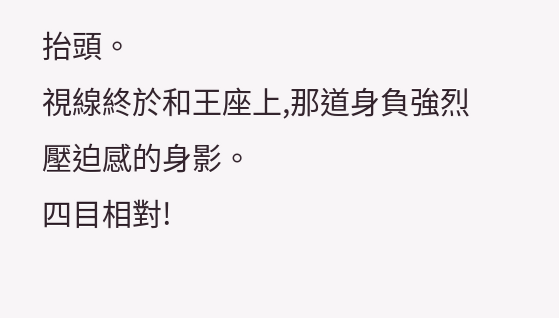抬頭。
視線終於和王座上,那道身負強烈壓迫感的身影。
四目相對!